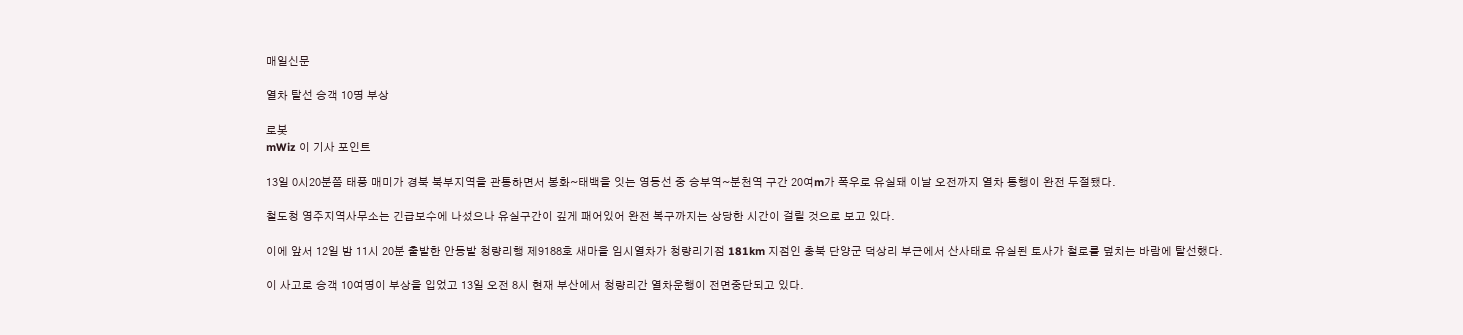매일신문

열차 탈선 승객 10명 부상

로봇
mWiz 이 기사 포인트

13일 0시20분쯤 태풍 매미가 경북 북부지역을 관통하면서 봉화~태백을 잇는 영동선 중 승부역~분천역 구간 20여m가 폭우로 유실돼 이날 오전까지 열차 통행이 완전 두절됐다.

철도청 영주지역사무소는 긴급보수에 나섰으나 유실구간이 깊게 패어있어 완전 복구까지는 상당한 시간이 걸릴 것으로 보고 있다.

이에 앞서 12일 밤 11시 20분 출발한 안동발 청량리행 제9188호 새마을 임시열차가 청량리기점 181km 지점인 충북 단양군 덕상리 부근에서 산사태로 유실된 토사가 철로를 덮치는 바람에 탈선했다.

이 사고로 승객 10여명이 부상을 입었고 13일 오전 8시 현재 부산에서 청량리간 열차운행이 전면중단되고 있다.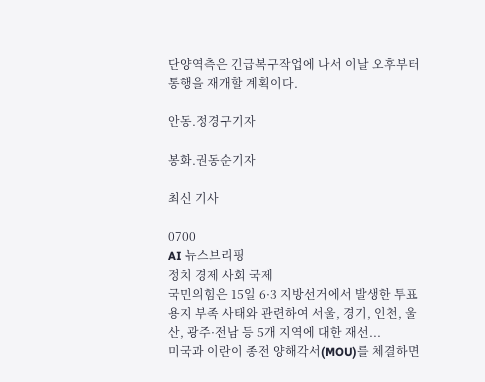단양역측은 긴급복구작업에 나서 이날 오후부터 통행을 재개할 계획이다.

안동.정경구기자

봉화.권동순기자

최신 기사

0700
AI 뉴스브리핑
정치 경제 사회 국제
국민의힘은 15일 6·3 지방선거에서 발생한 투표용지 부족 사태와 관련하여 서울, 경기, 인천, 울산, 광주·전남 등 5개 지역에 대한 재선...
미국과 이란이 종전 양해각서(MOU)를 체결하면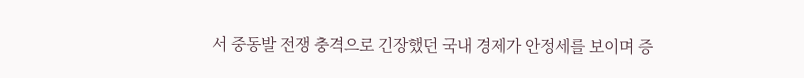서 중동발 전쟁 충격으로 긴장했던 국내 경제가 안정세를 보이며 증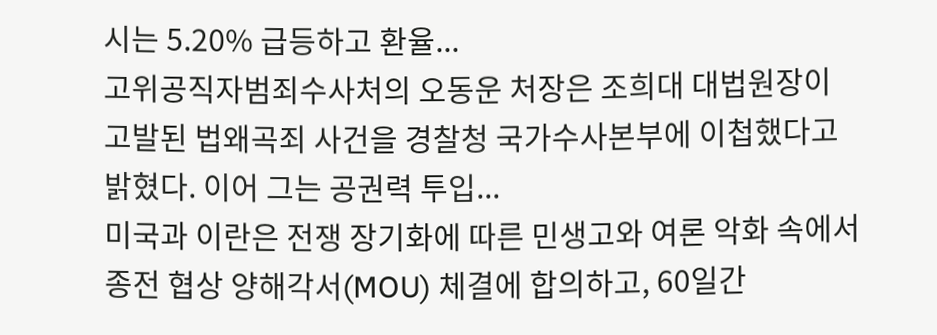시는 5.20% 급등하고 환율...
고위공직자범죄수사처의 오동운 처장은 조희대 대법원장이 고발된 법왜곡죄 사건을 경찰청 국가수사본부에 이첩했다고 밝혔다. 이어 그는 공권력 투입...
미국과 이란은 전쟁 장기화에 따른 민생고와 여론 악화 속에서 종전 협상 양해각서(MOU) 체결에 합의하고, 60일간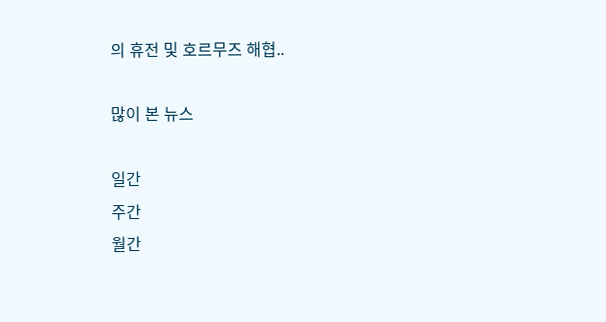의 휴전 및 호르무즈 해협..

많이 본 뉴스

일간
주간
월간